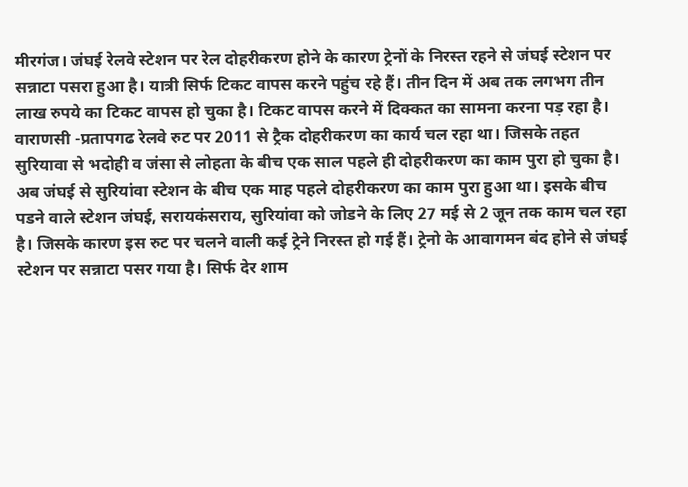मीरगंज। जंघई रेलवे स्टेशन पर रेल दोहरीकरण होने के कारण ट्रेनों के निरस्त रहने से जंघई स्टेशन पर सन्नाटा पसरा हुआ है। यात्री सिर्फ टिकट वापस करने पहुंच रहे हैं। तीन दिन में अब तक लगभग तीन लाख रुपये का टिकट वापस हो चुका है। टिकट वापस करने में दिक्कत का सामना करना पड़ रहा है।
वाराणसी -प्रतापगढ रेलवे रुट पर 2011 से ट्रैक दोहरीकरण का कार्य चल रहा था। जिसके तहत सुरियावा से भदोही व जंसा से लोहता के बीच एक साल पहले ही दोहरीकरण का काम पुरा हो चुका है। अब जंघई से सुरियांवा स्टेशन के बीच एक माह पहले दोहरीकरण का काम पुरा हुआ था। इसके बीच पडने वाले स्टेशन जंघई, सरायकंसराय, सुरियांवा को जोडने के लिए 27 मई से 2 जून तक काम चल रहा है। जिसके कारण इस रुट पर चलने वाली कई ट्रेने निरस्त हो गई हैं। ट्रेनो के आवागमन बंद होने से जंघई स्टेशन पर सन्नाटा पसर गया है। सिर्फ देर शाम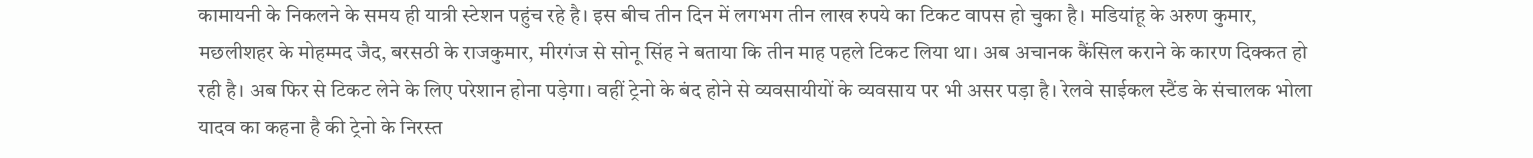कामायनी के निकलने के समय ही यात्री स्टेशन पहुंच रहे है। इस बीच तीन दिन में लगभग तीन लाख रुपये का टिकट वापस हो चुका है। मडियांहू के अरुण कुमार, मछलीशहर के मोहम्मद जैद, बरसठी के राजकुमार, मीरगंज से सोनू सिंह ने बताया कि तीन माह पहले टिकट लिया था। अब अचानक कैंसिल कराने के कारण दिक्कत हो रही है। अब फिर से टिकट लेने के लिए परेशान होना पड़ेगा। वहीं ट्रेनो के बंद होने से व्यवसायीयों के व्यवसाय पर भी असर पड़ा है। रेलवे साईकल स्टैंड के संचालक भोला यादव का कहना है की ट्रेनो के निरस्त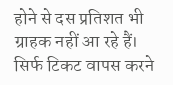होने से दस प्रतिशत भी ग्राहक नहीं आ रहे हैं। सिर्फ टिकट वापस करने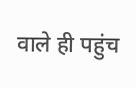वाले ही पहुंच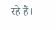रहे हैं।